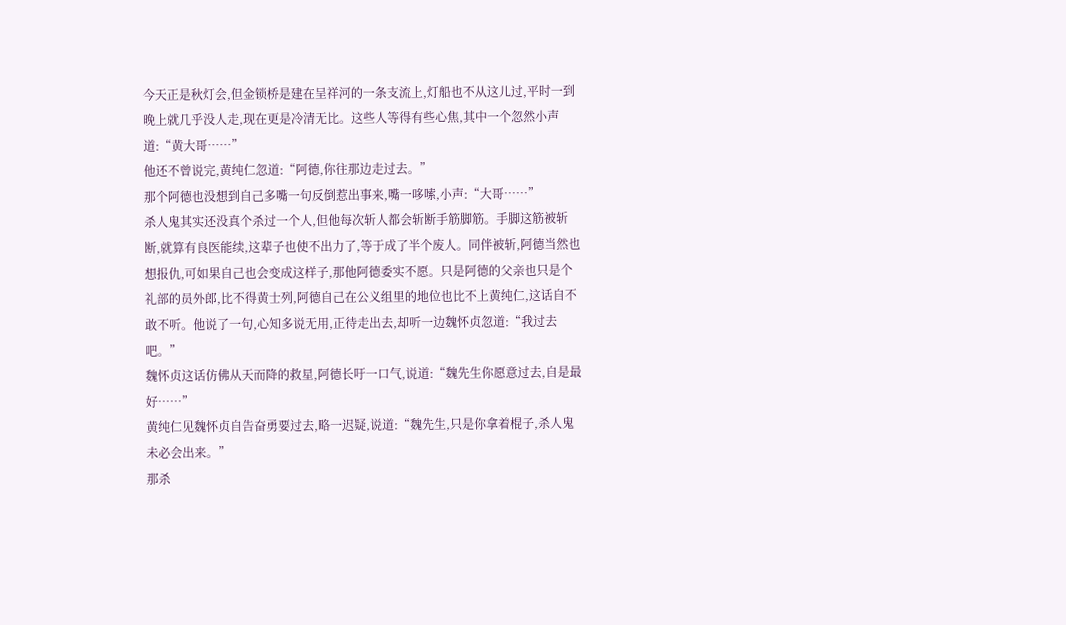今天正是秋灯会,但金锁桥是建在呈祥河的一条支流上,灯船也不从这儿过,平时一到晚上就几乎没人走,现在更是冷清无比。这些人等得有些心焦,其中一个忽然小声道:“黄大哥……”
他还不曾说完,黄纯仁忽道:“阿德,你往那边走过去。”
那个阿德也没想到自己多嘴一句反倒惹出事来,嘴一哆嗦,小声:“大哥……”
杀人鬼其实还没真个杀过一个人,但他每次斩人都会斩断手筋脚筋。手脚这筋被斩断,就算有良医能续,这辈子也使不出力了,等于成了半个废人。同伴被斩,阿德当然也想报仇,可如果自己也会变成这样子,那他阿德委实不愿。只是阿德的父亲也只是个礼部的员外郎,比不得黄士列,阿德自己在公义组里的地位也比不上黄纯仁,这话自不敢不听。他说了一句,心知多说无用,正待走出去,却听一边魏怀贞忽道:“我过去吧。”
魏怀贞这话仿佛从天而降的救星,阿德长吁一口气,说道:“魏先生你愿意过去,自是最好……”
黄纯仁见魏怀贞自告奋勇要过去,略一迟疑,说道:“魏先生,只是你拿着棍子,杀人鬼未必会出来。”
那杀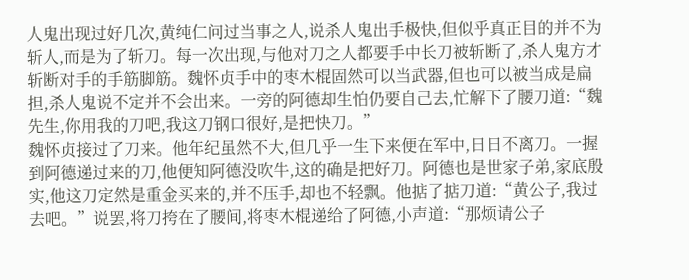人鬼出现过好几次,黄纯仁问过当事之人,说杀人鬼出手极快,但似乎真正目的并不为斩人,而是为了斩刀。每一次出现,与他对刀之人都要手中长刀被斩断了,杀人鬼方才斩断对手的手筋脚筋。魏怀贞手中的枣木棍固然可以当武器,但也可以被当成是扁担,杀人鬼说不定并不会出来。一旁的阿德却生怕仍要自己去,忙解下了腰刀道:“魏先生,你用我的刀吧,我这刀钢口很好,是把快刀。”
魏怀贞接过了刀来。他年纪虽然不大,但几乎一生下来便在军中,日日不离刀。一握到阿德递过来的刀,他便知阿德没吹牛,这的确是把好刀。阿德也是世家子弟,家底殷实,他这刀定然是重金买来的,并不压手,却也不轻飘。他掂了掂刀道:“黄公子,我过去吧。”说罢,将刀挎在了腰间,将枣木棍递给了阿德,小声道:“那烦请公子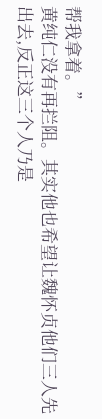帮我拿着。”
黄纯仁没有再拦阻。其实他也希望让魏怀贞他们三人先出去,反正这三个人乃是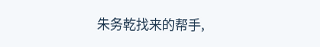朱务乾找来的帮手,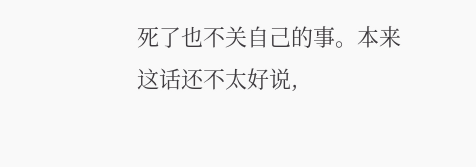死了也不关自己的事。本来这话还不太好说,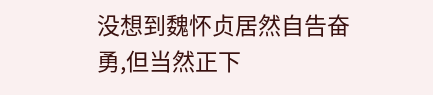没想到魏怀贞居然自告奋勇,但当然正下